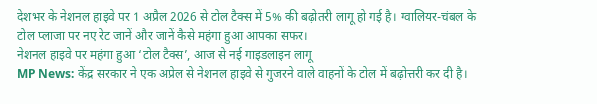देशभर के नेशनल हाइवे पर 1 अप्रैल 2026 से टोल टैक्स में 5% की बढ़ोतरी लागू हो गई है। ग्वालियर-चंबल के टोल प्लाजा पर नए रेट जानें और जानें कैसे महंगा हुआ आपका सफर।
नेशनल हाइवे पर महंगा हुआ ‘टोल टैक्स’, आज से नई गाइडलाइन लागू
MP News: केंद्र सरकार ने एक अप्रेल से नेशनल हाइवे से गुजरने वाले वाहनों के टोल में बढ़ोत्तरी कर दी है।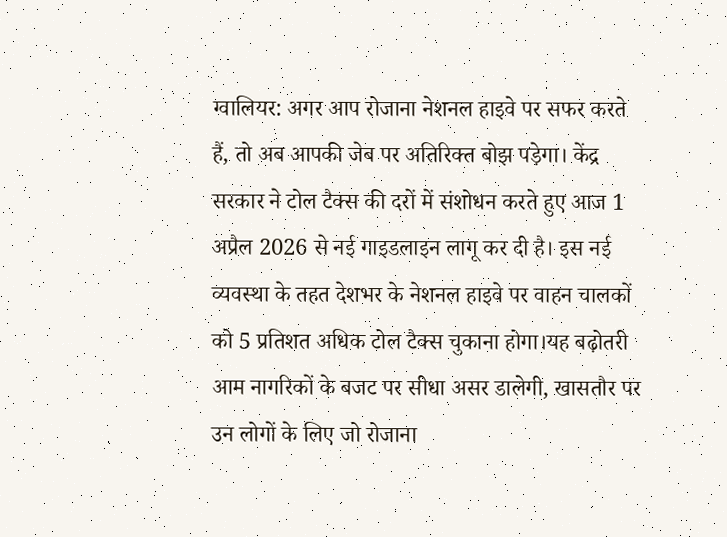ग्वालियर: अगर आप रोजाना नेशनल हाइवे पर सफर करते हैं, तो अब आपकी जेब पर अतिरिक्त बोझ पड़ेगा। केंद्र सरकार ने टोल टैक्स की दरों में संशोधन करते हुए आज 1 अप्रैल 2026 से नई गाइडलाइन लागू कर दी है। इस नई व्यवस्था के तहत देशभर के नेशनल हाइवे पर वाहन चालकों को 5 प्रतिशत अधिक टोल टैक्स चुकाना होगा।यह बढ़ोतरी आम नागरिकों के बजट पर सीधा असर डालेगी, खासतौर पर उन लोगों के लिए जो रोजाना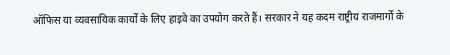ऑफिस या व्यवसायिक कार्यों के लिए हाइवे का उपयोग करते हैं। सरकार ने यह कदम राष्ट्रीय राजमार्गों के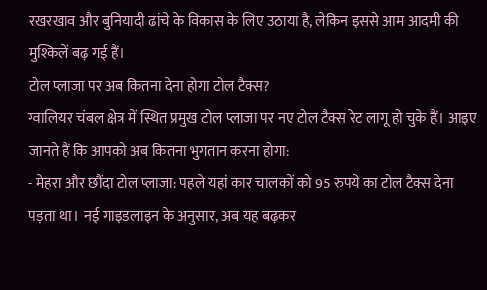रखरखाव और बुनियादी ढांचे के विकास के लिए उठाया है, लेकिन इससे आम आदमी की मुश्किलें बढ़ गई हैं।
टोल प्लाजा पर अब कितना देना होगा टोल टैक्स?
ग्वालियर चंबल क्षेत्र में स्थित प्रमुख टोल प्लाजा पर नए टोल टैक्स रेट लागू हो चुके हैं। आइए जानते हैं कि आपको अब कितना भुगतान करना होगा:
- मेहरा और छौंदा टोल प्लाजा: पहले यहां कार चालकों को 95 रुपये का टोल टैक्स देना पड़ता था। नई गाइडलाइन के अनुसार, अब यह बढ़कर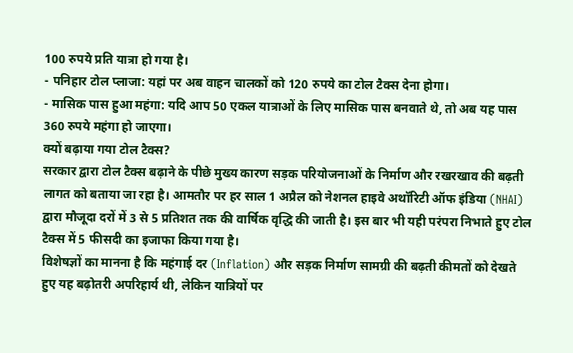100 रुपये प्रति यात्रा हो गया है।
- पनिहार टोल प्लाजा: यहां पर अब वाहन चालकों को 120 रुपये का टोल टैक्स देना होगा।
- मासिक पास हुआ महंगा: यदि आप 50 एकल यात्राओं के लिए मासिक पास बनवाते थे, तो अब यह पास 360 रुपये महंगा हो जाएगा।
क्यों बढ़ाया गया टोल टैक्स?
सरकार द्वारा टोल टैक्स बढ़ाने के पीछे मुख्य कारण सड़क परियोजनाओं के निर्माण और रखरखाव की बढ़ती लागत को बताया जा रहा है। आमतौर पर हर साल 1 अप्रैल को नेशनल हाइवे अथॉरिटी ऑफ इंडिया (NHAI) द्वारा मौजूदा दरों में 3 से 5 प्रतिशत तक की वार्षिक वृद्धि की जाती है। इस बार भी यही परंपरा निभाते हुए टोल टैक्स में 5 फीसदी का इजाफा किया गया है।
विशेषज्ञों का मानना है कि महंगाई दर (Inflation) और सड़क निर्माण सामग्री की बढ़ती कीमतों को देखते हुए यह बढ़ोतरी अपरिहार्य थी, लेकिन यात्रियों पर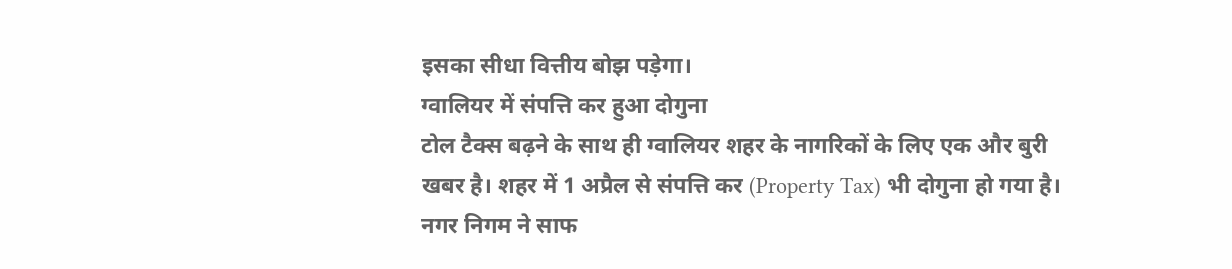इसका सीधा वित्तीय बोझ पड़ेगा।
ग्वालियर में संपत्ति कर हुआ दोगुना
टोल टैक्स बढ़ने के साथ ही ग्वालियर शहर के नागरिकों के लिए एक और बुरी खबर है। शहर में 1 अप्रैल से संपत्ति कर (Property Tax) भी दोगुना हो गया है। नगर निगम ने साफ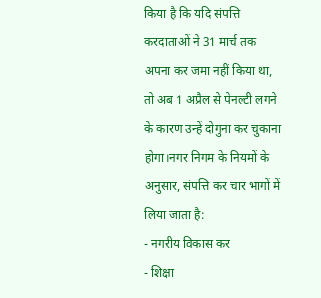किया है कि यदि संपत्ति करदाताओं ने 31 मार्च तक अपना कर जमा नहीं किया था, तो अब 1 अप्रैल से पेनल्टी लगने के कारण उन्हें दोगुना कर चुकाना होगा।नगर निगम के नियमों के अनुसार, संपत्ति कर चार भागों में लिया जाता है:
- नगरीय विकास कर
- शिक्षा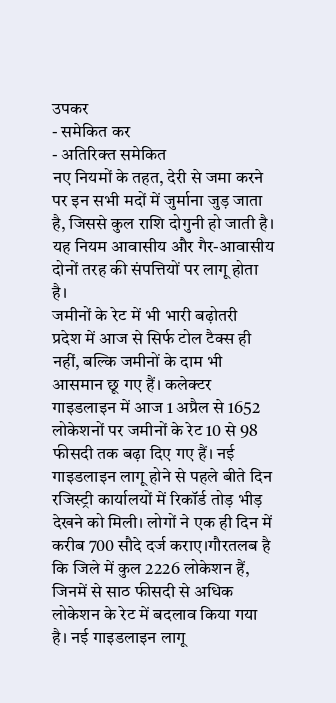उपकर
- समेकित कर
- अतिरिक्त समेकित
नए नियमों के तहत, देरी से जमा करने पर इन सभी मदों में जुर्माना जुड़ जाता है, जिससे कुल राशि दोगुनी हो जाती है। यह नियम आवासीय और गैर-आवासीय दोनों तरह की संपत्तियों पर लागू होता है।
जमीनों के रेट में भी भारी बढ़ोतरी
प्रदेश में आज से सिर्फ टोल टैक्स ही नहीं, बल्कि जमीनों के दाम भी आसमान छू गए हैं। कलेक्टर गाइडलाइन में आज 1 अप्रैल से 1652 लोकेशनों पर जमीनों के रेट 10 से 98 फीसदी तक बढ़ा दिए गए हैं। नई गाइडलाइन लागू होने से पहले बीते दिन रजिस्ट्री कार्यालयों में रिकॉर्ड तोड़ भीड़ देखने को मिली। लोगों ने एक ही दिन में करीब 700 सौदे दर्ज कराए।गौरतलब है कि जिले में कुल 2226 लोकेशन हैं, जिनमें से साठ फीसदी से अधिक लोकेशन के रेट में बदलाव किया गया है। नई गाइडलाइन लागू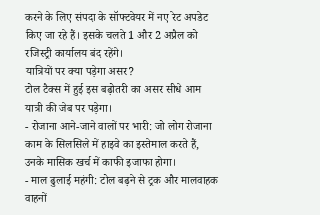करने के लिए संपदा के सॉफ्टवेयर में नए रेट अपडेट किए जा रहे हैं। इसके चलते 1 और 2 अप्रैल को रजिस्ट्री कार्यालय बंद रहेंगे।
यात्रियों पर क्या पड़ेगा असर?
टोल टैक्स में हुई इस बढ़ोतरी का असर सीधे आम यात्री की जेब पर पड़ेगा।
- रोजाना आने-जाने वालों पर भारी: जो लोग रोजाना काम के सिलसिले में हाइवे का इस्तेमाल करते हैं, उनके मासिक खर्च में काफी इजाफा होगा।
- माल ढुलाई महंगी: टोल बढ़ने से ट्रक और मालवाहक वाहनों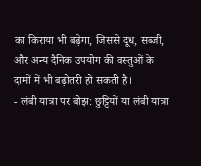का किराया भी बढ़ेगा, जिससे दूध, सब्जी, और अन्य दैनिक उपयोग की वस्तुओं के दामों में भी बढ़ोतरी हो सकती है।
- लंबी यात्रा पर बोझ: छुट्टियों या लंबी यात्रा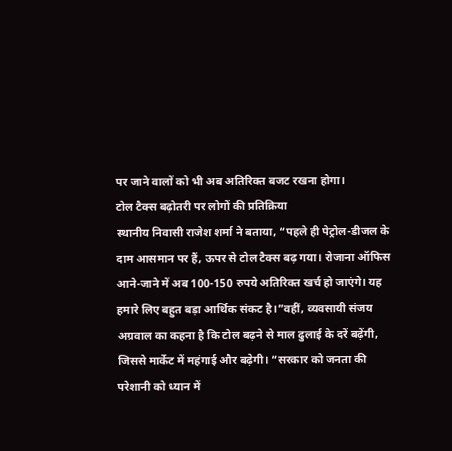पर जाने वालों को भी अब अतिरिक्त बजट रखना होगा।
टोल टैक्स बढ़ोतरी पर लोगों की प्रतिक्रिया
स्थानीय निवासी राजेश शर्मा ने बताया, “पहले ही पेट्रोल-डीजल के दाम आसमान पर हैं, ऊपर से टोल टैक्स बढ़ गया। रोजाना ऑफिस आने-जाने में अब 100-150 रुपये अतिरिक्त खर्च हो जाएंगे। यह हमारे लिए बहुत बड़ा आर्थिक संकट है।”वहीं, व्यवसायी संजय अग्रवाल का कहना है कि टोल बढ़ने से माल ढुलाई के दरें बढ़ेंगी, जिससे मार्केट में महंगाई और बढ़ेगी। “सरकार को जनता की परेशानी को ध्यान में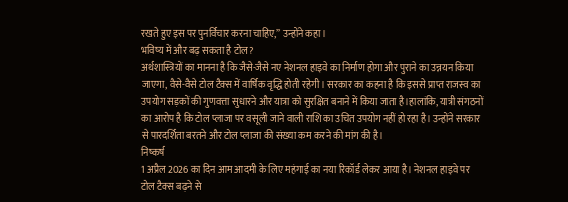रखते हुए इस पर पुनर्विचार करना चाहिए,” उन्होंने कहा।
भविष्य में और बढ़ सकता है टोल?
अर्थशास्त्रियों का मानना है कि जैसे-जैसे नए नेशनल हाइवे का निर्माण होगा और पुराने का उन्नयन किया जाएगा, वैसे-वैसे टोल टैक्स में वार्षिक वृद्धि होती रहेगी। सरकार का कहना है कि इससे प्राप्त राजस्व का उपयोग सड़कों की गुणवत्ता सुधारने और यात्रा को सुरक्षित बनाने में किया जाता है।हालांकि, यात्री संगठनों का आरोप है कि टोल प्लाजा पर वसूली जाने वाली राशि का उचित उपयोग नहीं हो रहा है। उन्होंने सरकार से पारदर्शिता बरतने और टोल प्लाजा की संख्या कम करने की मांग की है।
निष्कर्ष
1 अप्रैल 2026 का दिन आम आदमी के लिए महंगाई का नया रिकॉर्ड लेकर आया है। नेशनल हाइवे पर टोल टैक्स बढ़ने से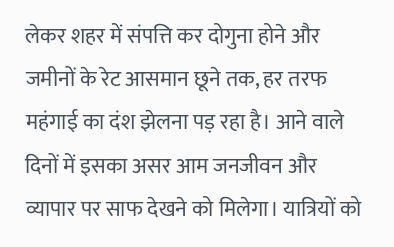लेकर शहर में संपत्ति कर दोगुना होने और जमीनों के रेट आसमान छूने तक, हर तरफ महंगाई का दंश झेलना पड़ रहा है। आने वाले दिनों में इसका असर आम जनजीवन और व्यापार पर साफ देखने को मिलेगा। यात्रियों को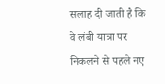सलाह दी जाती है कि वे लंबी यात्रा पर निकलने से पहले नए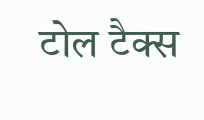टोल टैक्स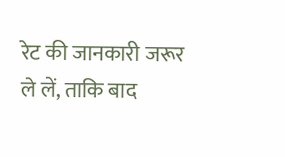रेट की जानकारी जरूर ले लें, ताकि बाद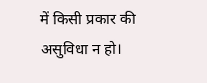में किसी प्रकार की असुविधा न हो।